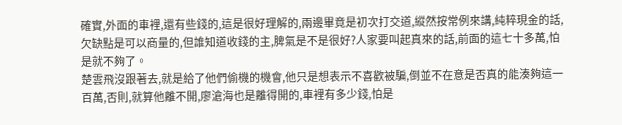確實,外面的車裡,還有些錢的,這是很好理解的,兩邊畢竟是初次打交道,縱然按常例來講,純粹現金的話,欠缺點是可以商量的,但誰知道收錢的主,脾氣是不是很好?人家要叫起真來的話,前面的這七十多萬,怕是就不夠了。
楚雲飛沒跟著去,就是給了他們偷機的機會,他只是想表示不喜歡被騙,倒並不在意是否真的能湊夠這一百萬,否則,就算他離不開,廖滄海也是離得開的,車裡有多少錢,怕是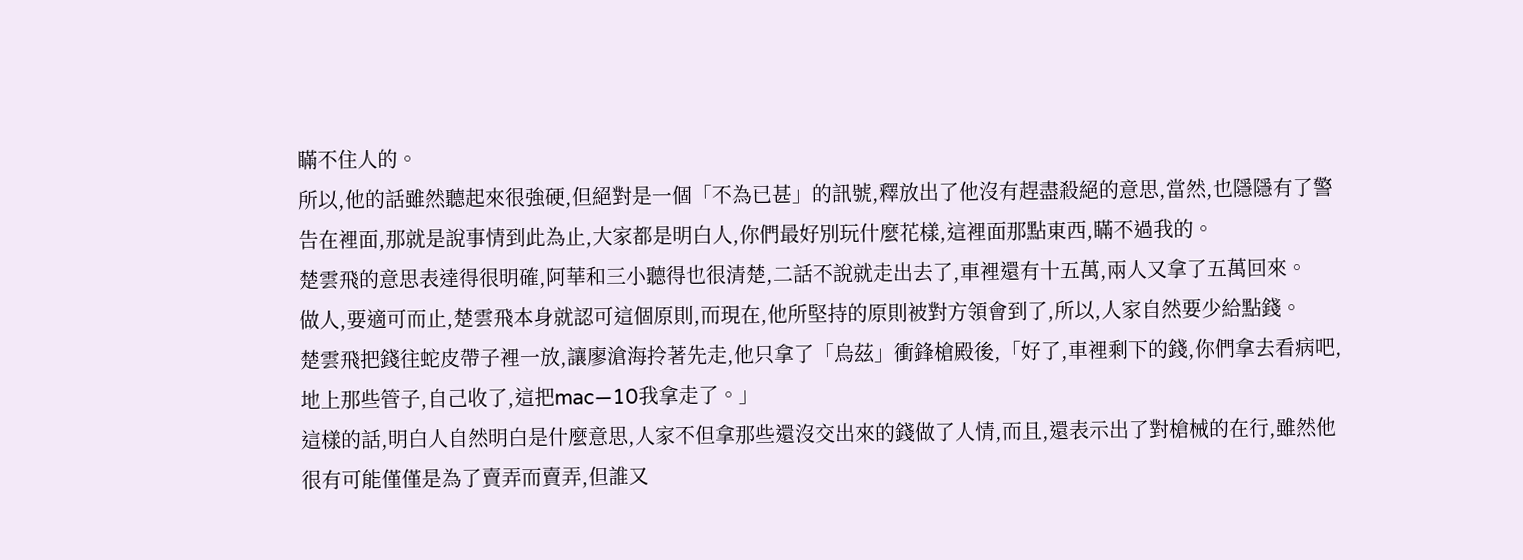瞞不住人的。
所以,他的話雖然聽起來很強硬,但絕對是一個「不為已甚」的訊號,釋放出了他沒有趕盡殺絕的意思,當然,也隱隱有了警告在裡面,那就是說事情到此為止,大家都是明白人,你們最好別玩什麼花樣,這裡面那點東西,瞞不過我的。
楚雲飛的意思表達得很明確,阿華和三小聽得也很清楚,二話不說就走出去了,車裡還有十五萬,兩人又拿了五萬回來。
做人,要適可而止,楚雲飛本身就認可這個原則,而現在,他所堅持的原則被對方領會到了,所以,人家自然要少給點錢。
楚雲飛把錢往蛇皮帶子裡一放,讓廖滄海拎著先走,他只拿了「烏茲」衝鋒槍殿後,「好了,車裡剩下的錢,你們拿去看病吧,地上那些管子,自己收了,這把mac—10我拿走了。」
這樣的話,明白人自然明白是什麼意思,人家不但拿那些還沒交出來的錢做了人情,而且,還表示出了對槍械的在行,雖然他很有可能僅僅是為了賣弄而賣弄,但誰又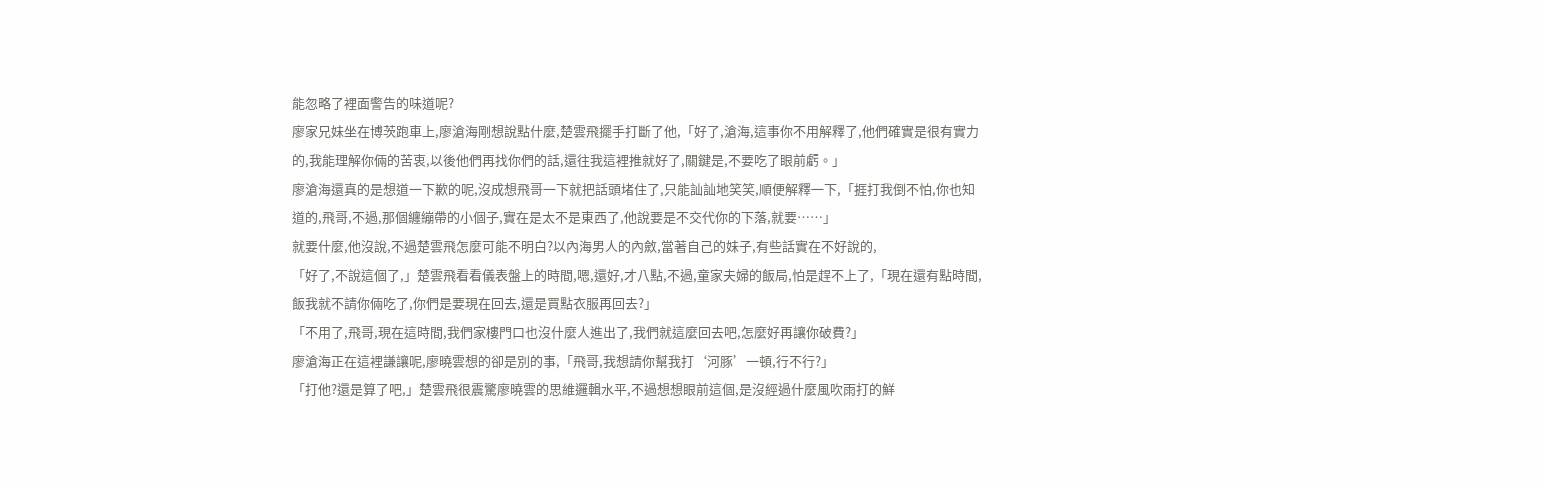能忽略了裡面警告的味道呢?
廖家兄妹坐在博茨跑車上,廖滄海剛想說點什麼,楚雲飛擺手打斷了他,「好了,滄海,這事你不用解釋了,他們確實是很有實力的,我能理解你倆的苦衷,以後他們再找你們的話,還往我這裡推就好了,關鍵是,不要吃了眼前虧。」
廖滄海還真的是想道一下歉的呢,沒成想飛哥一下就把話頭堵住了,只能訕訕地笑笑,順便解釋一下,「捱打我倒不怕,你也知道的,飛哥,不過,那個纏繃帶的小個子,實在是太不是東西了,他說要是不交代你的下落,就要……」
就要什麼,他沒說,不過楚雲飛怎麼可能不明白?以內海男人的內斂,當著自己的妹子,有些話實在不好說的,
「好了,不說這個了,」楚雲飛看看儀表盤上的時間,嗯,還好,才八點,不過,童家夫婦的飯局,怕是趕不上了,「現在還有點時間,飯我就不請你倆吃了,你們是要現在回去,還是買點衣服再回去?」
「不用了,飛哥,現在這時間,我們家樓門口也沒什麼人進出了,我們就這麼回去吧,怎麼好再讓你破費?」
廖滄海正在這裡謙讓呢,廖曉雲想的卻是別的事,「飛哥,我想請你幫我打‘河豚’一頓,行不行?」
「打他?還是算了吧,」楚雲飛很震驚廖曉雲的思維邏輯水平,不過想想眼前這個,是沒經過什麼風吹雨打的鮮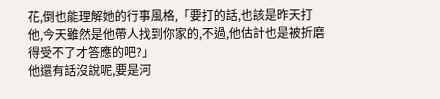花,倒也能理解她的行事風格,「要打的話,也該是昨天打他,今天雖然是他帶人找到你家的,不過,他估計也是被折磨得受不了才答應的吧?」
他還有話沒說呢,要是河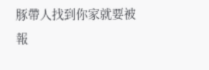豚帶人找到你家就要被報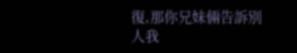復,那你兄妹倆告訴別人我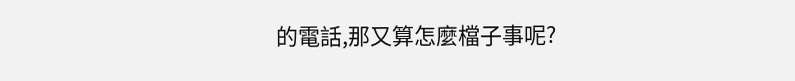的電話,那又算怎麼檔子事呢?